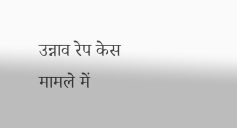उन्नाव रेप केस मामले में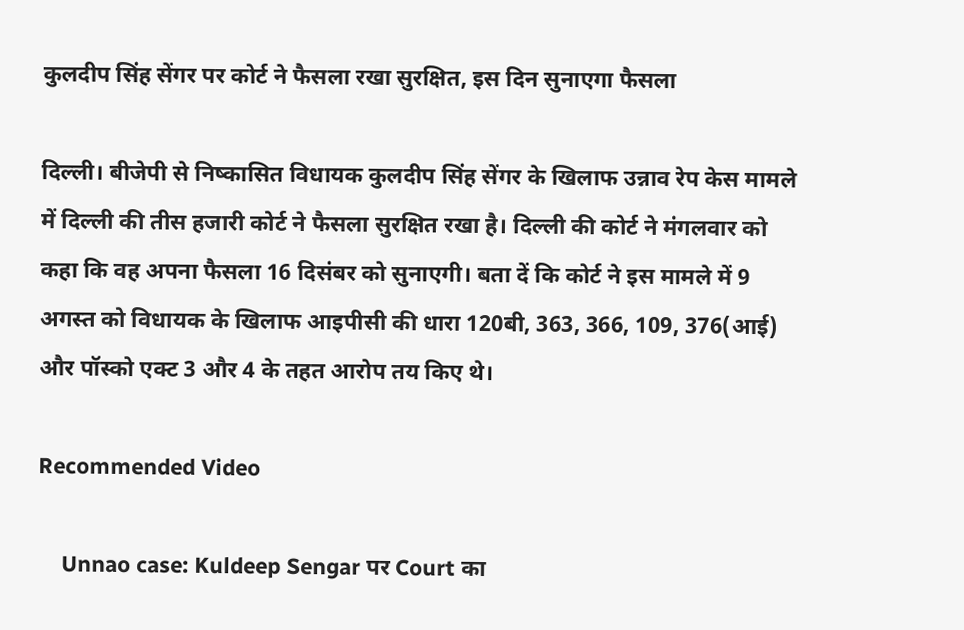कुलदीप सिंह सेंगर पर कोर्ट ने फैसला रखा सुरक्षित, इस दिन सुनाएगा फैसला

दिल्ली। बीजेपी से निष्कासित विधायक कुलदीप सिंह सेंगर के खिलाफ उन्नाव रेप केस मामले में दिल्ली की तीस हजारी कोर्ट ने फैसला सुरक्षित रखा है। दिल्ली की कोर्ट ने मंगलवार को कहा कि वह अपना फैसला 16 दिसंबर को सुनाएगी। बता दें कि कोर्ट ने इस मामले में 9 अगस्त को विधायक के खिलाफ आइपीसी की धारा 120बी, 363, 366, 109, 376(आई) और पॉस्को एक्ट 3 और 4 के तहत आरोप तय किए थे।

Recommended Video

    Unnao case: Kuldeep Sengar पर Court का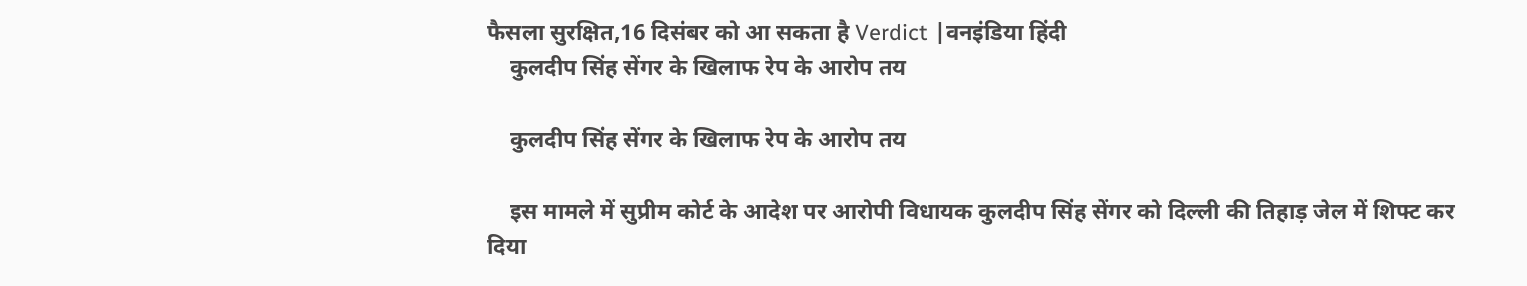फैसला सुरक्षित,16 दिसंबर को आ सकता है Verdict |वनइंडिया हिंदी
    कुलदीप सिंह सेंगर के खिलाफ रेप के आरोप तय

    कुलदीप सिंह सेंगर के खिलाफ रेप के आरोप तय

    इस मामले में सुप्रीम कोर्ट के आदेश पर आरोपी विधायक कुलदीप सिंह सेंगर को दिल्ली की तिहाड़ जेल में शिफ्ट कर दिया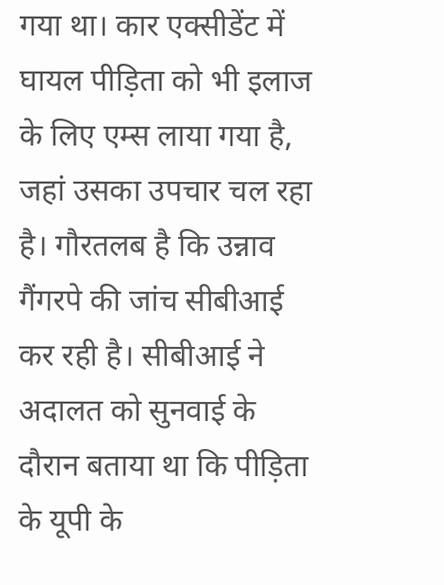गया था। कार एक्सीडेंट में घायल पीड़िता को भी इलाज के लिए एम्स लाया गया है, जहां उसका उपचार चल रहा है। गौरतलब है कि उन्नाव गैंगरपे की जांच सीबीआई कर रही है। सीबीआई ने अदालत को सुनवाई के दौरान बताया था कि पीड़िता के यूपी के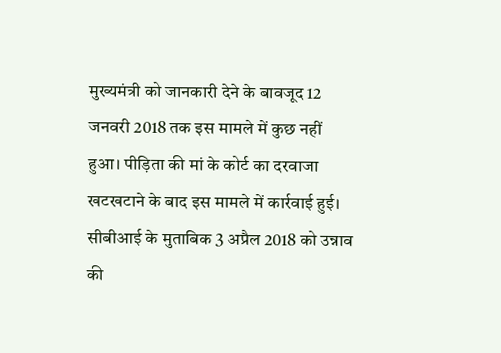मुख्यमंत्री को जानकारी देने के बावजूद 12 जनवरी 2018 तक इस मामले में कुछ नहीं हुआ। पीड़िता की मां के कोर्ट का दरवाजा खटखटाने के बाद इस मामले में कार्रवाई हुई। सीबीआई के मुताबिक 3 अप्रैल 2018 को उन्नाव की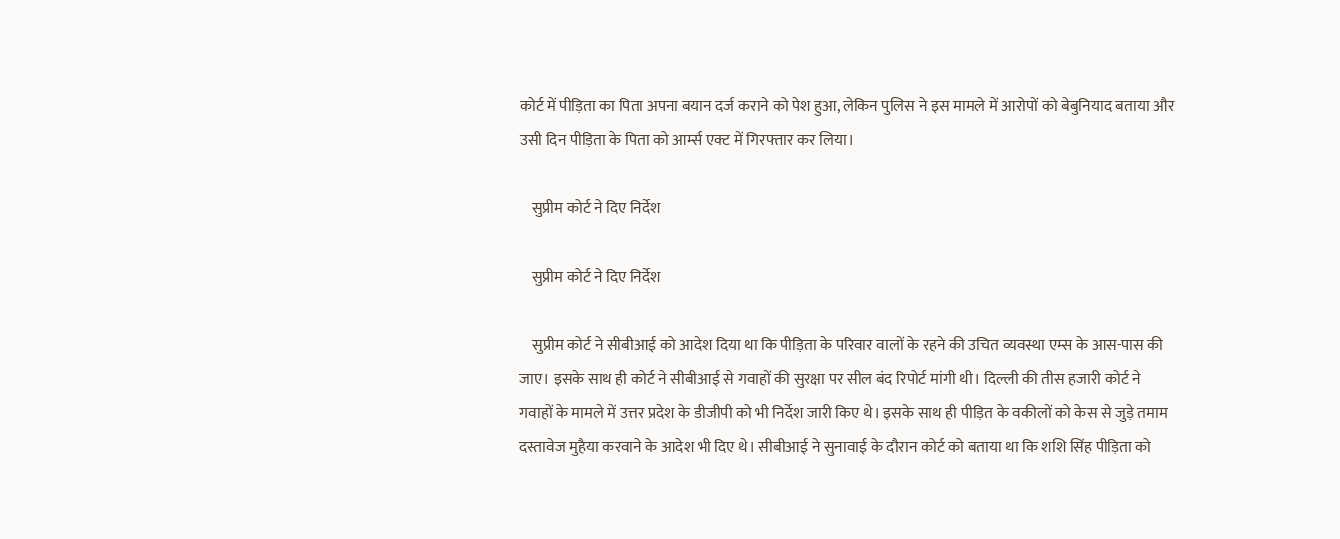कोर्ट में पीड़िता का पिता अपना बयान दर्ज कराने को पेश हुआ, लेकिन पुलिस ने इस मामले में आरोपों को बेबुनियाद बताया और उसी दिन पीड़िता के पिता को आर्म्स एक्ट में गिरफ्तार कर लिया।

    सुप्रीम कोर्ट ने दिए निर्देश

    सुप्रीम कोर्ट ने दिए निर्देश

    सुप्रीम कोर्ट ने सीबीआई को आदेश दिया था कि पीड़िता के परिवार वालों के रहने की उचित व्यवस्था एम्स के आस-पास की जाए। इसके साथ ही कोर्ट ने सीबीआई से गवाहों की सुरक्षा पर सील बंद रिपोर्ट मांगी थी। दिल्ली की तीस हजारी कोर्ट ने गवाहों के मामले में उत्तर प्रदेश के डीजीपी को भी निर्देश जारी किए थे। इसके साथ ही पीड़ित के वकीलों को केस से जुड़े तमाम दस्तावेज मुहैया करवाने के आदेश भी दिए थे। सीबीआई ने सुनावाई के दौरान कोर्ट को बताया था कि शशि सिंह पीड़िता को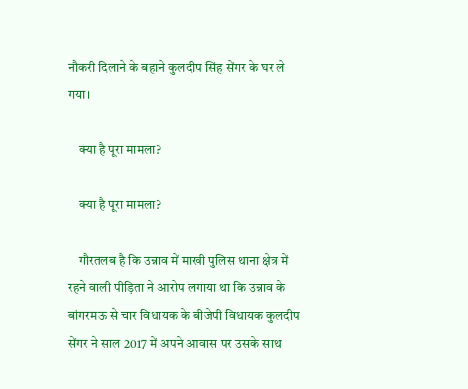नौकरी दिलाने के बहाने कुलदीप सिंह सेंगर के घर ले गया।

    क्या है पूरा मामला?

    क्या है पूरा मामला?

    गौरतलब है कि उन्नाव में माखी पुलिस थाना क्षेत्र में रहने वाली पीड़िता ने आरोप लगाया था कि उन्नाव के बांगरमऊ से चार विधायक के बीजेपी विधायक कुलदीप सेंगर ने साल 2017 में अपने आवास पर उसके साथ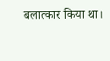बलात्कार किया था।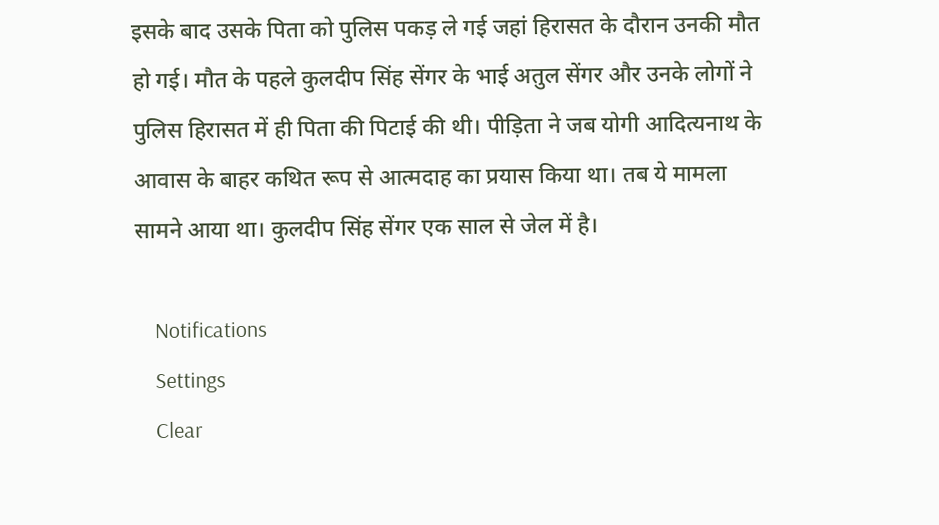इसके बाद उसके पिता को पुलिस पकड़ ले गई जहां हिरासत के दौरान उनकी मौत हो गई। मौत के पहले कुलदीप सिंह सेंगर के भाई अतुल सेंगर और उनके लोगों ने पुलिस हिरासत में ही पिता की पिटाई की थी। पीड़िता ने जब योगी आदित्यनाथ के आवास के बाहर कथित रूप से आत्मदाह का प्रयास किया था। तब ये मामला सामने आया था। कुलदीप सिंह सेंगर एक साल से जेल में है।

    Notifications
    Settings
    Clear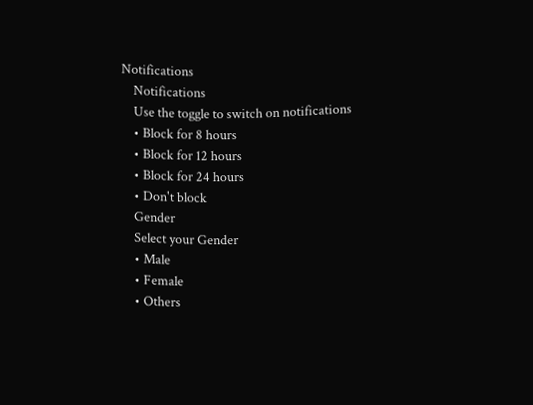Notifications
    Notifications
    Use the toggle to switch on notifications
    • Block for 8 hours
    • Block for 12 hours
    • Block for 24 hours
    • Don't block
    Gender
    Select your Gender
    • Male
    • Female
    • Others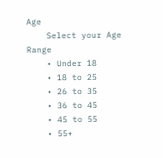Age
    Select your Age Range
    • Under 18
    • 18 to 25
    • 26 to 35
    • 36 to 45
    • 45 to 55
    • 55+